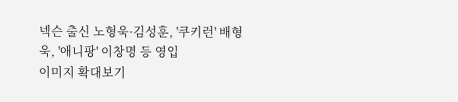넥슨 출신 노형욱·김성훈, '쿠키런' 배형욱, '애니팡' 이창명 등 영입
이미지 확대보기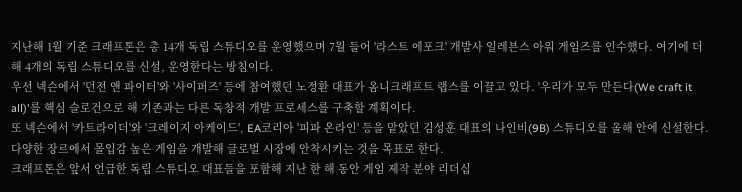지난해 1월 기준 크래프톤은 총 14개 독립 스튜디오를 운영했으며 7월 들어 '라스트 에포크' 개발사 일레븐스 아워 게임즈를 인수했다. 여기에 더해 4개의 독립 스튜디오를 신설, 운영한다는 방침이다.
우선 넥슨에서 '던전 앤 파이터'와 '사이퍼즈' 등에 참여했던 노정환 대표가 옴니크래프트 랩스를 이끌고 있다. '우리가 모두 만든다(We craft it all)'를 핵심 슬로건으로 해 기존과는 다른 독창적 개발 프로세스를 구축할 계획이다.
또 넥슨에서 '카트라이더'와 '크레이지 아케이드', EA코리아 '피파 온라인' 등을 맡았던 김성훈 대표의 나인비(9B) 스튜디오를 올해 안에 신설한다. 다양한 장르에서 몰입감 높은 게임을 개발해 글로벌 시장에 안착시키는 것을 목표로 한다.
크래프톤은 앞서 언급한 독립 스튜디오 대표들을 포함해 지난 한 해 동안 게임 제작 분야 리더십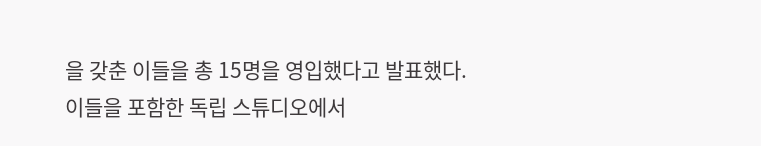을 갖춘 이들을 총 15명을 영입했다고 발표했다. 이들을 포함한 독립 스튜디오에서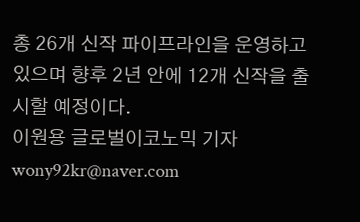총 26개 신작 파이프라인을 운영하고 있으며 향후 2년 안에 12개 신작을 출시할 예정이다.
이원용 글로벌이코노믹 기자 wony92kr@naver.com